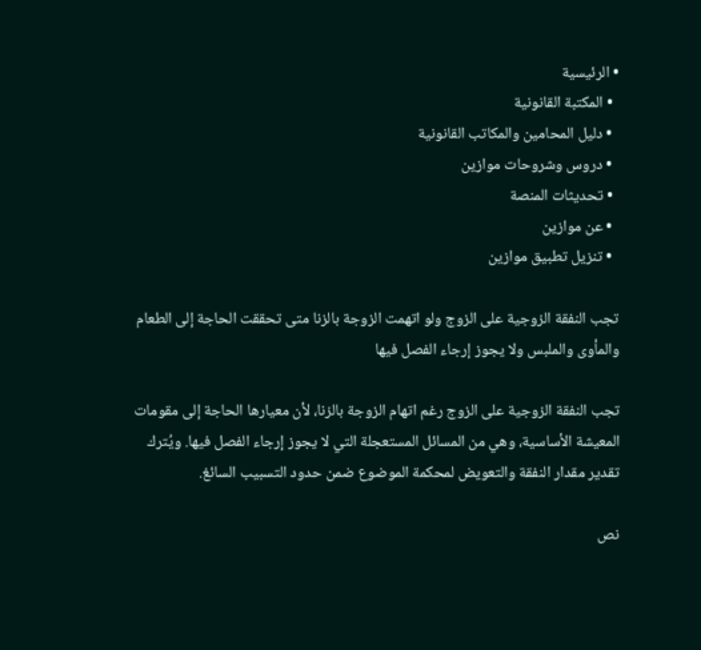• الرئيسية
  • المكتبة القانونية
  • دليل المحامين والمكاتب القانونية
  • دروس وشروحات موازين
  • تحديثات المنصة
  • عن موازين
  • تنزيل تطبيق موازين

تجب النفقة الزوجية على الزوج ولو اتهمت الزوجة بالزنا متى تحققت الحاجة إلى الطعام والمأوى والملبس ولا يجوز إرجاء الفصل فيها

تجب النفقة الزوجية على الزوج رغم اتهام الزوجة بالزنا، لأن معيارها الحاجة إلى مقومات المعيشة الأساسية، وهي من المسائل المستعجلة التي لا يجوز إرجاء الفصل فيها. ويُترك تقدير مقدار النفقة والتعويض لمحكمة الموضوع ضمن حدود التسبيب السائغ.

نص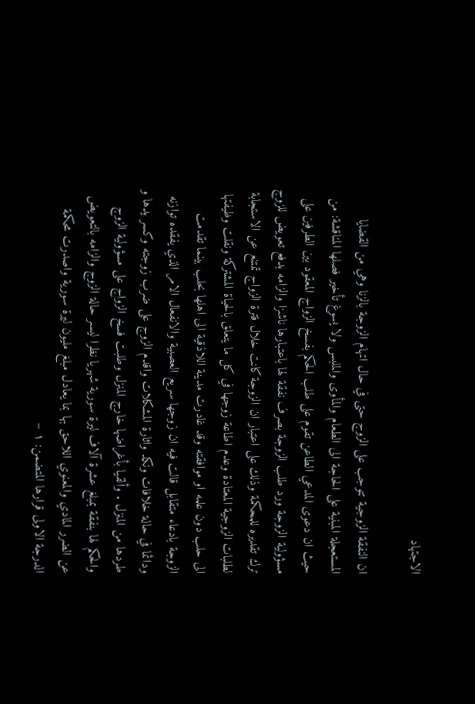الاجتهاد

ان النفقة الزوجية تتوجب على الزوج حتى في حال اتهام الزوجة بالزنا وهي من القضايا المستعجلة المبنية على الحاجة الى الطعام والمأوى والملبس ولا يسوغ تأخير فصلها المناقشة: من حيث ان دعوى المدعي الطاعن تقوم على طلب الحكم بفسخ الزواج المعقود بين الطرفين على مسؤولية الزوجة ورد طلب الزوجة بصرف نفقة لها باعتبارها ناشزا والزامه بدفع تعويض للزوج ترك تقديره للمحكمة وذلك على اعتبار ان الزوجة كانت خلال فترة الزواج تمتنع عن الاستجابة لطلبات الزوجية المعتادة وعدم اطاعة زوجها في كل ما يتعلق بالحياة المشتركة ونقلت وظيفتها الى حلب دون علمه او موافقته وقد غادرت مدينة اللاذقية الى اهلها بحلب بينما تقدمت الزوجة بادعاء متقابل قالت فيه ان زوجها سريع العصبية والانفعال الامر الذي يفقده توازنه ودائما في حالة خلافات ونكد واثارة المشكلات واقدم الزوج على ضرب زوجته وكسر يدها و طردها من المنزل . وألقيا بأغراضها خارج المنزل وطلبت فسخ الزواج على مسؤولية الزوج والحكم لها بنفقة بمبلغ عشرة آلاف ليرة سورية شهريا نظرا ليسر حالة الزوج والزامه بالتعويض عن الضرر المادي والمعنوي اللاحق بها بما يعادل مبلغ مليون ليرة سورية واصدرت محكمة الدرجة الاولى قرارها المتضمن: ١ –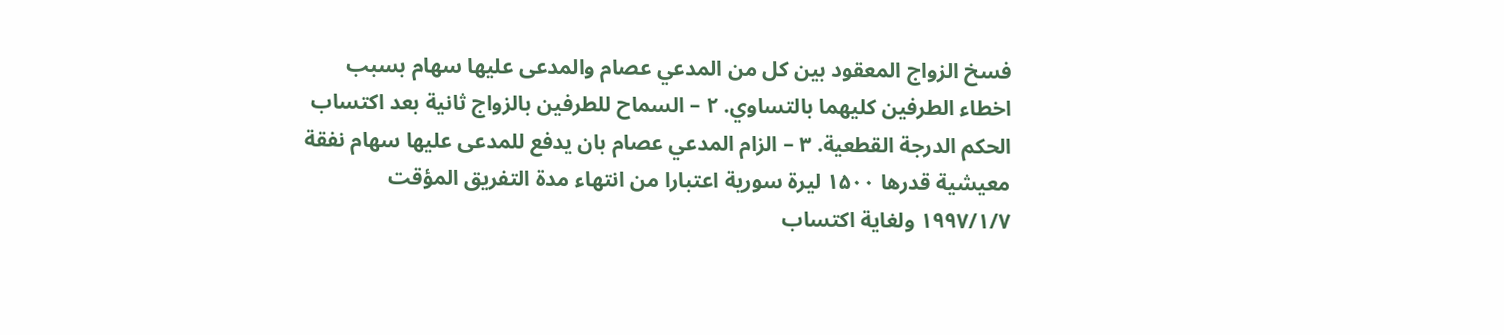فسخ الزواج المعقود بين كل من المدعي عصام والمدعى عليها سهام بسبب اخطاء الطرفين كليهما بالتساوي. ٢ – السماح للطرفين بالزواج ثانية بعد اكتساب الحكم الدرجة القطعية. ٣ – الزام المدعي عصام بان يدفع للمدعى عليها سهام نفقة معيشية قدرها ۱۵۰۰ ليرة سورية اعتبارا من انتهاء مدة التفريق المؤقت ۱۹۹۷/۱/۷ ولغاية اكتساب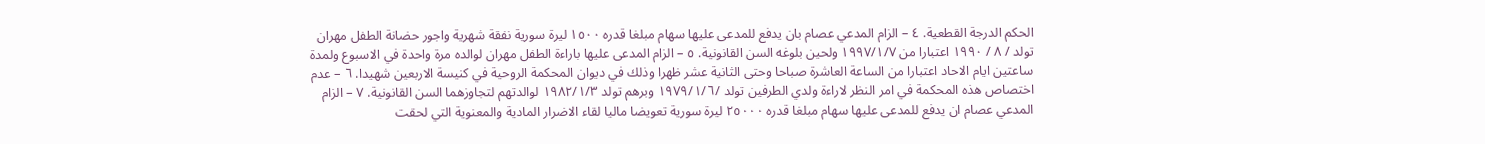الحكم الدرجة القطعية. ٤ – الزام المدعي عصام بان يدفع للمدعى عليها سهام مبلغا قدره ١٥۰۰ ليرة سورية نفقة شهرية واجور حضانة الطفل مهران تولد / ٨ / ١٩٩٠ اعتبارا من ۱۹۹۷/۱/۷ ولحين بلوغه السن القانونية. ٥ – الزام المدعى عليها باراءة الطفل مهران لوالده مرة واحدة في الاسبوع ولمدة ساعتين ايام الاحاد اعتبارا من الساعة العاشرة صباحا وحتى الثانية عشر ظهرا وذلك في ديوان المحكمة الروحية في كنيسة الاربعين شهيدا. ٦ – عدم اختصاص هذه المحكمة في امر النظر لاراءة ولدي الطرفين تولد /١٩٧٩/١/٦ وبرهم تولد ١٩٨٢/١/٣ لوالدتهم لتجاوزهما السن القانونية. ۷ – الزام المدعي عصام ان يدفع للمدعى عليها سهام مبلغا قدره ٢٥٠٠٠ ليرة سورية تعويضا ماليا لقاء الاضرار المادية والمعنوية التي لحقت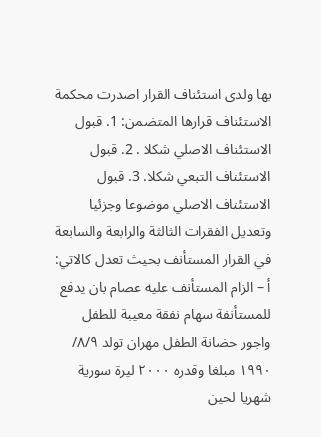بها ولدى استئناف القرار اصدرت محكمة الاستئناف قرارها المتضمن: 1. قبول الاستئناف الاصلي شكلا . 2. قبول الاستئناف التبعي شكلا. 3. قبول الاستئناف الاصلي موضوعا وجزئيا وتعديل الفقرات الثالثة والرابعة والسابعة في القرار المستأنف بحيث تعدل كالاتي: أ – الزام المستأنف عليه عصام بان يدفع للمستأنفة سهام نفقة معيبة للطفل واجور حضانة الطفل مهران تولد ۸/۹/ ۱۹۹۰ مبلغا وقدره ۲۰۰۰ ليرة سورية شهريا لحين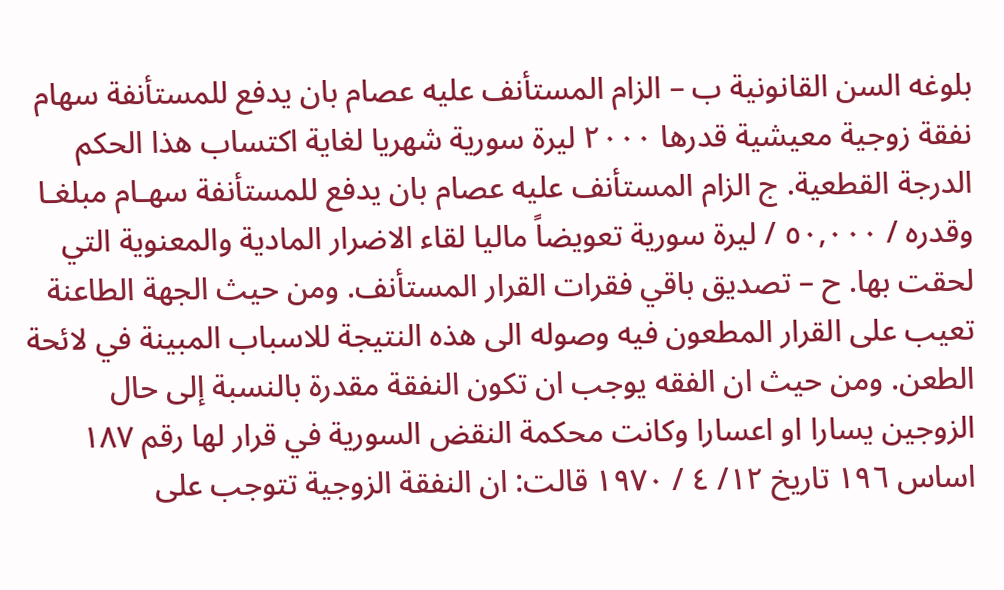بلوغه السن القانونية ب – الزام المستأنف عليه عصام بان يدفع للمستأنفة سهام نفقة زوجية معيشية قدرها ۲۰۰۰ ليرة سورية شهريا لغاية اكتساب هذا الحكم الدرجة القطعية. ج الزام المستأنف عليه عصام بان يدفع للمستأنفة سهـام مبلغـا وقدره / ٥٠,٠٠٠ / ليرة سورية تعويضاً ماليا لقاء الاضرار المادية والمعنوية التي لحقت بها. ح – تصديق باقي فقرات القرار المستأنف. ومن حيث الجهة الطاعنة تعيب على القرار المطعون فيه وصوله الى هذه النتيجة للاسباب المبينة في لائحة الطعن. ومن حيث ان الفقه يوجب ان تكون النفقة مقدرة بالنسبة إلى حال الزوجين يسارا او اعسارا وكانت محكمة النقض السورية في قرار لها رقم ۱۸۷ اساس ١٩٦ تاريخ ١٢/ ٤ / ١٩٧٠ قالت: ان النفقة الزوجية تتوجب على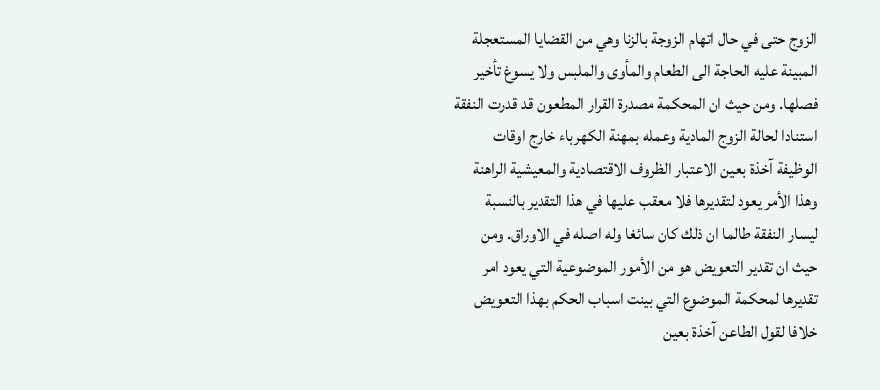الزوج حتى في حال اتهام الزوجة بالزنا وهي من القضايا المستعجلة المبينة عليه الحاجة الى الطعام والمأوى والملبس ولا يسوغ تأخير فصلها. ومن حيث ان المحكمة مصدرة القرار المطعون قد قدرت النفقة استنادا لحالة الزوج المادية وعمله بمهنة الكهرباء خارج اوقات الوظيفة آخذة بعين الاعتبار الظروف الاقتصادية والمعيشية الراهنة وهذا الأمر يعود لتقديرها فلا معقب عليها في هذا التقدير بالنسبة ليسار النفقة طالما ان ذلك كان سائغا وله اصله في الاوراق. ومن حيث ان تقدير التعويض هو من الأمور الموضوعية التي يعود امر تقديرها لمحكمة الموضوع التي بينت اسباب الحكم بهذا التعويض خلافا لقول الطاعن آخذة بعين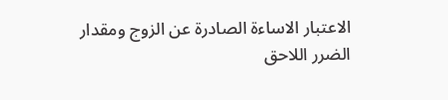الاعتبار الاساءة الصادرة عن الزوج ومقدار الضرر اللاحق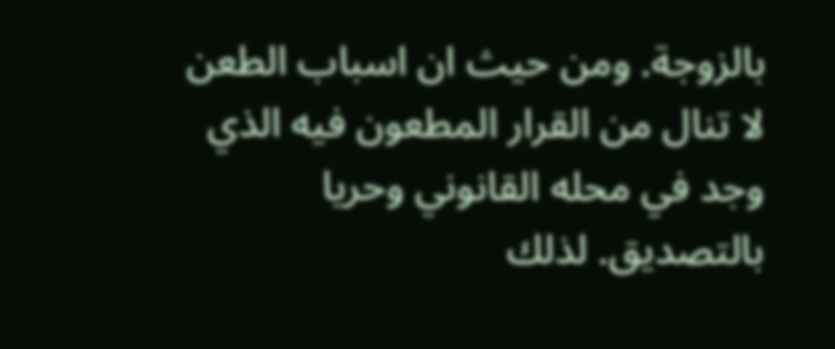بالزوجة. ومن حيث ان اسباب الطعن لا تنال من القرار المطعون فيه الذي وجد في محله القانوني وحريا بالتصديق. لذلك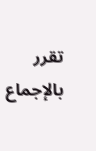تقرر بالإجماع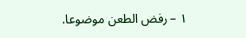۱ – رفض الطعن موضوعا.